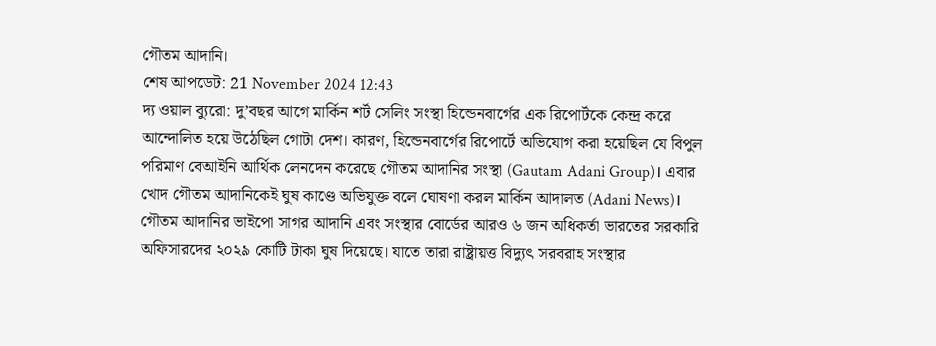গৌতম আদানি।
শেষ আপডেট: 21 November 2024 12:43
দ্য ওয়াল ব্যুরো: দু’বছর আগে মার্কিন শর্ট সেলিং সংস্থা হিন্ডেনবার্গের এক রিপোর্টকে কেন্দ্র করে আন্দোলিত হয়ে উঠেছিল গোটা দেশ। কারণ, হিন্ডেনবার্গের রিপোর্টে অভিযোগ করা হয়েছিল যে বিপুল পরিমাণ বেআইনি আর্থিক লেনদেন করেছে গৌতম আদানির সংস্থা (Gautam Adani Group)। এবার খোদ গৌতম আদানিকেই ঘুষ কাণ্ডে অভিযুক্ত বলে ঘোষণা করল মার্কিন আদালত (Adani News)। গৌতম আদানির ভাইপো সাগর আদানি এবং সংস্থার বোর্ডের আরও ৬ জন অধিকর্তা ভারতের সরকারি অফিসারদের ২০২৯ কোটি টাকা ঘুষ দিয়েছে। যাতে তারা রাষ্ট্রায়ত্ত বিদ্যুৎ সরবরাহ সংস্থার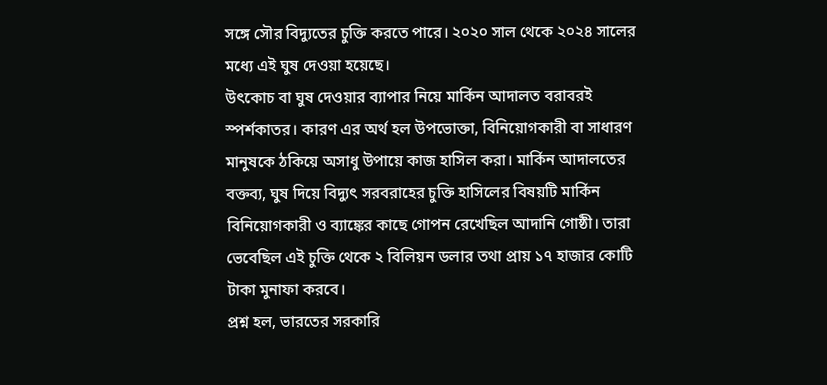সঙ্গে সৌর বিদ্যুতের চুক্তি করতে পারে। ২০২০ সাল থেকে ২০২৪ সালের মধ্যে এই ঘুষ দেওয়া হয়েছে।
উৎকোচ বা ঘুষ দেওয়ার ব্যাপার নিয়ে মার্কিন আদালত বরাবরই স্পর্শকাতর। কারণ এর অর্থ হল উপভোক্তা, বিনিয়োগকারী বা সাধারণ মানুষকে ঠকিয়ে অসাধু উপায়ে কাজ হাসিল করা। মার্কিন আদালতের বক্তব্য, ঘুষ দিয়ে বিদ্যুৎ সরবরাহের চুক্তি হাসিলের বিষয়টি মার্কিন বিনিয়োগকারী ও ব্যাঙ্কের কাছে গোপন রেখেছিল আদানি গোষ্ঠী। তারা ভেবেছিল এই চুক্তি থেকে ২ বিলিয়ন ডলার তথা প্রায় ১৭ হাজার কোটি টাকা মুনাফা করবে।
প্রশ্ন হল, ভারতের সরকারি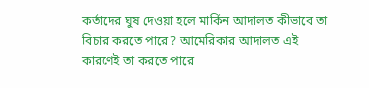কর্তাদের ঘুষ দেওয়া হলে মার্কিন আদালত কীভাবে তা বিচার করতে পারে? আমেরিকার আদালত এই কারণেই তা করতে পারে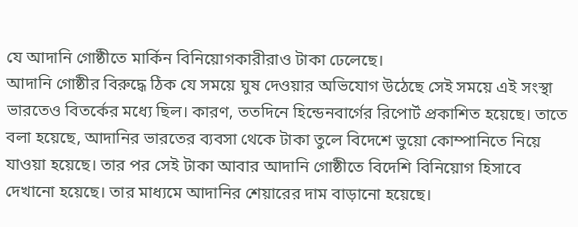যে আদানি গোষ্ঠীতে মার্কিন বিনিয়োগকারীরাও টাকা ঢেলেছে।
আদানি গোষ্ঠীর বিরুদ্ধে ঠিক যে সময়ে ঘুষ দেওয়ার অভিযোগ উঠেছে সেই সময়ে এই সংস্থা ভারতেও বিতর্কের মধ্যে ছিল। কারণ, ততদিনে হিন্ডেনবার্গের রিপোর্ট প্রকাশিত হয়েছে। তাতে বলা হয়েছে, আদানির ভারতের ব্যবসা থেকে টাকা তুলে বিদেশে ভুয়ো কোম্পানিতে নিয়ে যাওয়া হয়েছে। তার পর সেই টাকা আবার আদানি গোষ্ঠীতে বিদেশি বিনিয়োগ হিসাবে দেখানো হয়েছে। তার মাধ্যমে আদানির শেয়ারের দাম বাড়ানো হয়েছে।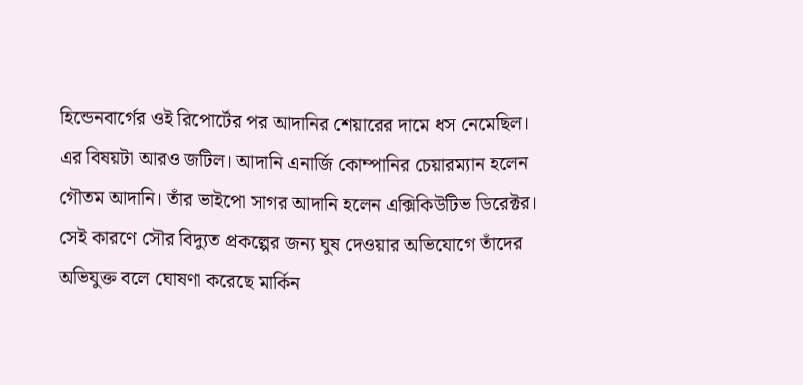হিন্ডেনবার্গের ওই রিপোর্টের পর আদানির শেয়ারের দামে ধস নেমেছিল।
এর বিষয়টা আরও জটিল। আদানি এনার্জি কোম্পানির চেয়ারম্যান হলেন গৌতম আদানি। তাঁর ভাইপো সাগর আদানি হলেন এক্সিকিউটিভ ডিরেক্টর। সেই কারণে সৌর বিদ্যুত প্রকল্পের জন্য ঘুষ দেওয়ার অভিযোগে তাঁদের অভিযুক্ত বলে ঘোষণা করেছে মার্কিন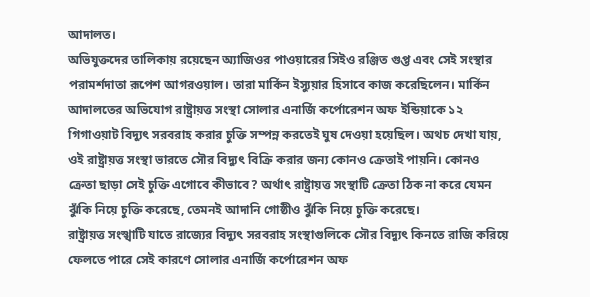আদালত।
অভিযুক্তদের তালিকায় রয়েছেন অ্যাজিওর পাওয়ারের সিইও রঞ্জিত গুপ্ত এবং সেই সংস্থার পরামর্শদাতা রূপেশ আগরওয়াল। তারা মার্কিন ইস্যুয়ার হিসাবে কাজ করেছিলেন। মার্কিন আদালতের অভিযোগ রাষ্ট্রায়ত্ত সংস্থা সোলার এনার্জি কর্পোরেশন অফ ইন্ডিয়াকে ১২ গিগাওয়াট বিদ্যুৎ সরবরাহ করার চুক্তি সম্পন্ন করতেই ঘুষ দেওয়া হয়েছিল। অথচ দেখা যায়, ওই রাষ্ট্রায়ত্ত সংস্থা ভারতে সৌর বিদ্যুৎ বিক্রি করার জন্য কোনও ক্রেতাই পায়নি। কোনও ক্রেতা ছাড়া সেই চুক্তি এগোবে কীভাবে? অর্থাৎ রাষ্ট্রায়ত্ত সংস্থাটি ক্রেতা ঠিক না করে যেমন ঝুঁকি নিয়ে চুক্তি করেছে, তেমনই আদানি গোষ্ঠীও ঝুঁকি নিয়ে চুক্তি করেছে।
রাষ্ট্রায়ত্ত সংস্খাটি যাতে রাজ্যের বিদ্যুৎ সরবরাহ সংস্থাগুলিকে সৌর বিদ্যুৎ কিনতে রাজি করিয়ে ফেলতে পারে সেই কারণে সোলার এনার্জি কর্পোরেশন অফ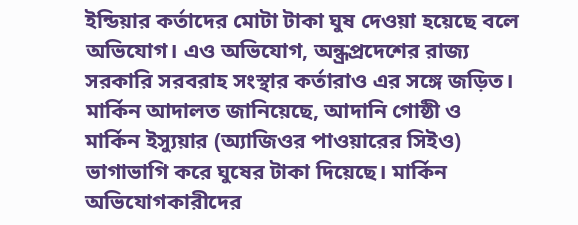ইন্ডিয়ার কর্তাদের মোটা টাকা ঘুষ দেওয়া হয়েছে বলে অভিযোগ। এও অভিযোগ, অন্ধ্রপ্রদেশের রাজ্য সরকারি সরবরাহ সংস্থার কর্তারাও এর সঙ্গে জড়িত।
মার্কিন আদালত জানিয়েছে, আদানি গোষ্ঠী ও মার্কিন ইস্যুয়ার (অ্যাজিওর পাওয়ারের সিইও) ভাগাভাগি করে ঘুষের টাকা দিয়েছে। মার্কিন অভিযোগকারীদের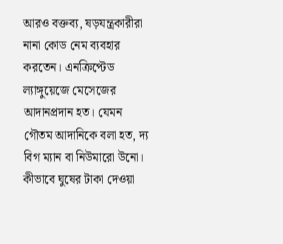আরও বক্তব্য, ষড়যন্ত্রকারীরা নানা কোড নেম ব্যবহার করতেন। এনক্রিপ্টেড ল্যাঙ্গুয়েজে মেসেজের আদানপ্রদান হত। যেমন গৌতম আদানিকে বলা হত, দ্য বিগ ম্যান বা নিউমারো উনো।
কীভাবে ঘুষের টাকা দেওয়া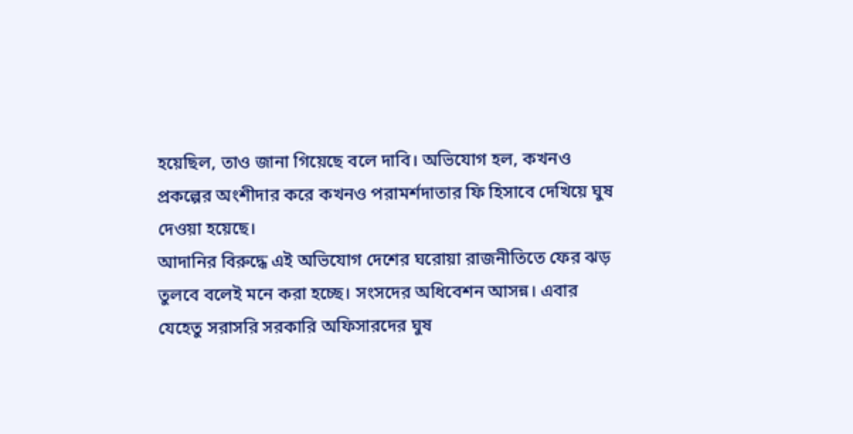হয়েছিল, তাও জানা গিয়েছে বলে দাবি। অভিযোগ হল, কখনও প্রকল্পের অংশীদার করে কখনও পরামর্শদাতার ফি হিসাবে দেখিয়ে ঘুষ দেওয়া হয়েছে।
আদানির বিরুদ্ধে এই অভিযোগ দেশের ঘরোয়া রাজনীতিতে ফের ঝড় তুলবে বলেই মনে করা হচ্ছে। সংসদের অধিবেশন আসন্ন। এবার যেহেতু সরাসরি সরকারি অফিসারদের ঘুষ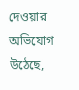দেওয়ার অভিযোগ উঠেছে,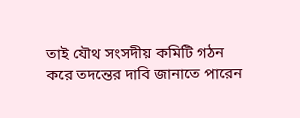তাই যৌথ সংসদীয় কমিটি গঠন করে তদন্তের দাবি জানাতে পারেন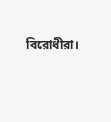বিরোধীরা।